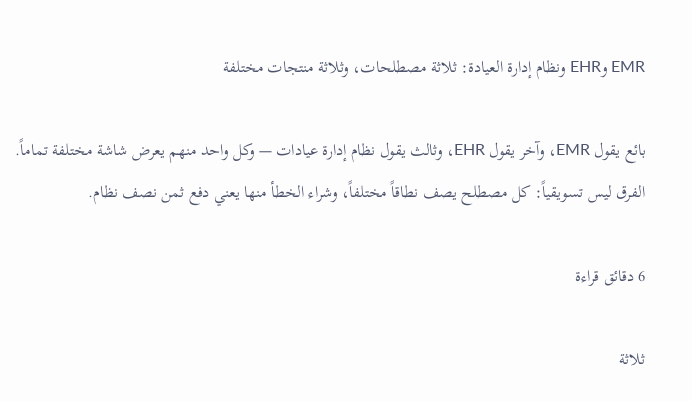EMR وEHR ونظام إدارة العيادة: ثلاثة مصطلحات، وثلاثة منتجات مختلفة

بائع يقول EMR، وآخر يقول EHR، وثالث يقول نظام إدارة عيادات — وكل واحد منهم يعرض شاشة مختلفة تماماً. الفرق ليس تسويقياً: كل مصطلح يصف نطاقاً مختلفاً، وشراء الخطأ منها يعني دفع ثمن نصف نظام.

6 دقائق قراءة

ثلاثة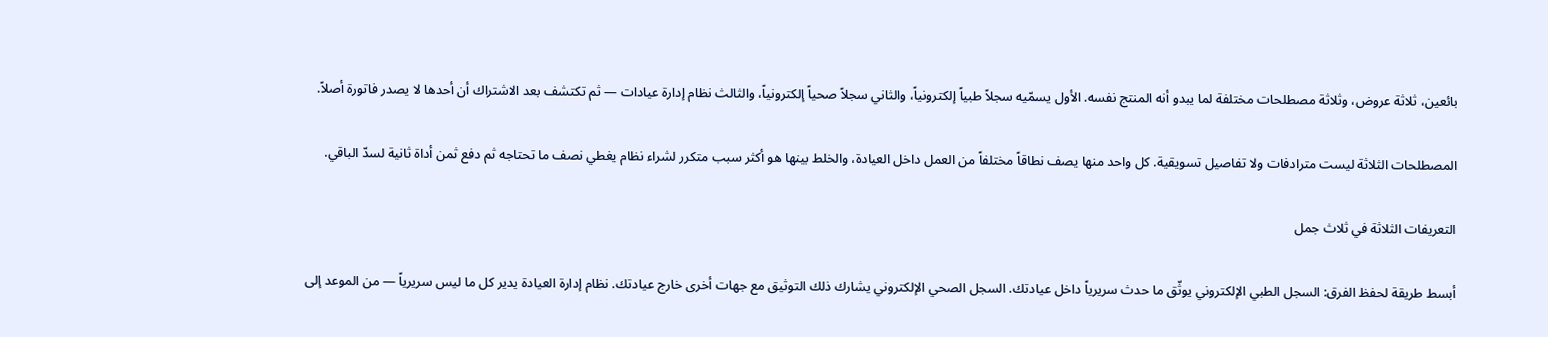بائعين، ثلاثة عروض، وثلاثة مصطلحات مختلفة لما يبدو أنه المنتج نفسه. الأول يسمّيه سجلاً طبياً إلكترونياً، والثاني سجلاً صحياً إلكترونياً، والثالث نظام إدارة عيادات — ثم تكتشف بعد الاشتراك أن أحدها لا يصدر فاتورة أصلاً.

المصطلحات الثلاثة ليست مترادفات ولا تفاصيل تسويقية. كل واحد منها يصف نطاقاً مختلفاً من العمل داخل العيادة، والخلط بينها هو أكثر سبب متكرر لشراء نظام يغطي نصف ما تحتاجه ثم دفع ثمن أداة ثانية لسدّ الباقي.

التعريفات الثلاثة في ثلاث جمل

أبسط طريقة لحفظ الفرق: السجل الطبي الإلكتروني يوثّق ما حدث سريرياً داخل عيادتك. السجل الصحي الإلكتروني يشارك ذلك التوثيق مع جهات أخرى خارج عيادتك. نظام إدارة العيادة يدير كل ما ليس سريرياً — من الموعد إلى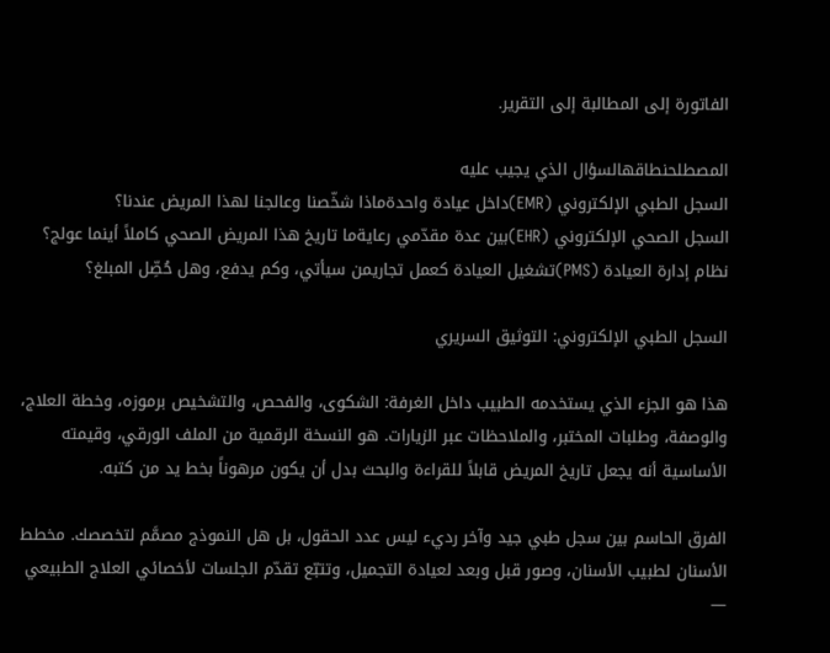الفاتورة إلى المطالبة إلى التقرير.

المصطلحنطاقهالسؤال الذي يجيب عليه
السجل الطبي الإلكتروني (EMR)داخل عيادة واحدةماذا شخّصنا وعالجنا لهذا المريض عندنا؟
السجل الصحي الإلكتروني (EHR)بين عدة مقدّمي رعايةما تاريخ هذا المريض الصحي كاملاً أينما عولج؟
نظام إدارة العيادة (PMS)تشغيل العيادة كعمل تجاريمن سيأتي، وكم يدفع، وهل حُصِّل المبلغ؟

السجل الطبي الإلكتروني: التوثيق السريري

هذا هو الجزء الذي يستخدمه الطبيب داخل الغرفة: الشكوى، والفحص، والتشخيص برموزه، وخطة العلاج، والوصفة، وطلبات المختبر، والملاحظات عبر الزيارات. هو النسخة الرقمية من الملف الورقي، وقيمته الأساسية أنه يجعل تاريخ المريض قابلاً للقراءة والبحث بدل أن يكون مرهوناً بخط يد من كتبه.

الفرق الحاسم بين سجل طبي جيد وآخر رديء ليس عدد الحقول، بل هل النموذج مصمَّم لتخصصك. مخطط الأسنان لطبيب الأسنان، وصور قبل وبعد لعيادة التجميل، وتتبّع تقدّم الجلسات لأخصائي العلاج الطبيعي —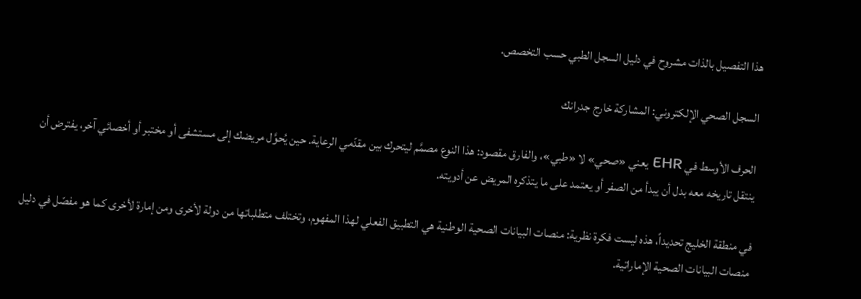هذا التفصيل بالذات مشروح في دليل السجل الطبي حسب التخصص.

السجل الصحي الإلكتروني: المشاركة خارج جدرانك

الحرف الأوسط في EHR يعني «صحي» لا «طبي»، والفارق مقصود: هذا النوع مصمَّم ليتحرك بين مقدّمي الرعاية. حين يُحوَّل مريضك إلى مستشفى أو مختبر أو أخصائي آخر، يفترض أن ينتقل تاريخه معه بدل أن يبدأ من الصفر أو يعتمد على ما يتذكره المريض عن أدويته.

في منطقة الخليج تحديداً، هذه ليست فكرة نظرية: منصات البيانات الصحية الوطنية هي التطبيق الفعلي لهذا المفهوم، وتختلف متطلباتها من دولة لأخرى ومن إمارة لأخرى كما هو مفصّل في دليل منصات البيانات الصحية الإماراتية.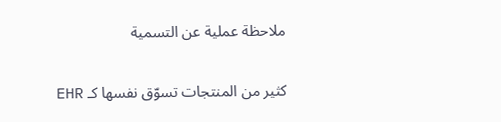ملاحظة عملية عن التسمية

كثير من المنتجات تسوّق نفسها كـ EHR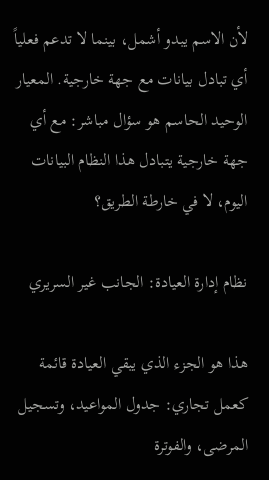لأن الاسم يبدو أشمل، بينما لا تدعم فعلياً أي تبادل بيانات مع جهة خارجية. المعيار الوحيد الحاسم هو سؤال مباشر: مع أي جهة خارجية يتبادل هذا النظام البيانات اليوم، لا في خارطة الطريق؟

نظام إدارة العيادة: الجانب غير السريري

هذا هو الجزء الذي يبقي العيادة قائمة كعمل تجاري: جدول المواعيد، وتسجيل المرضى، والفوترة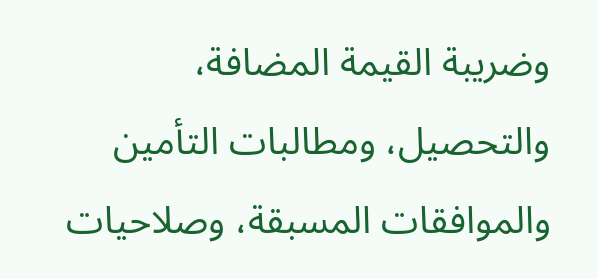وضريبة القيمة المضافة، والتحصيل، ومطالبات التأمين والموافقات المسبقة، وصلاحيات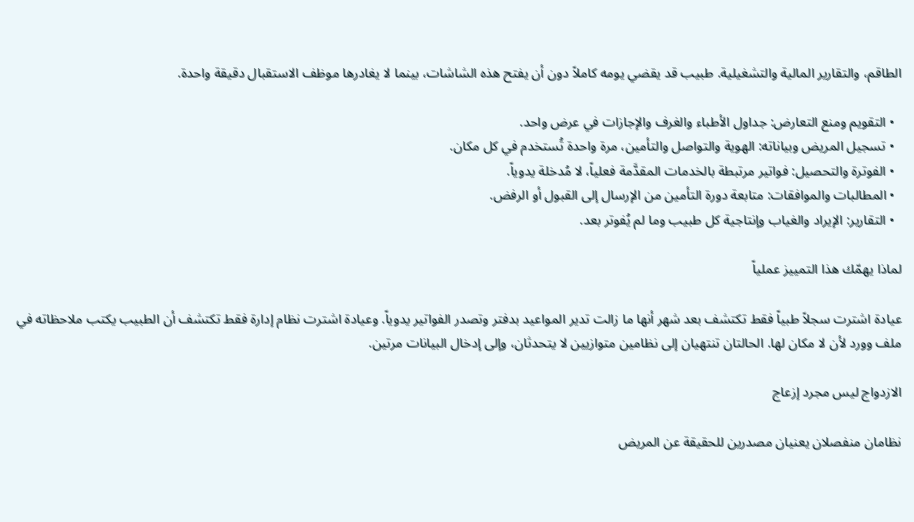الطاقم، والتقارير المالية والتشغيلية. طبيب قد يقضي يومه كاملاً دون أن يفتح هذه الشاشات، بينما لا يغادرها موظف الاستقبال دقيقة واحدة.

  • التقويم ومنع التعارض: جداول الأطباء والغرف والإجازات في عرض واحد.
  • تسجيل المريض وبياناته: الهوية والتواصل والتأمين، مرة واحدة تُستخدم في كل مكان.
  • الفوترة والتحصيل: فواتير مرتبطة بالخدمات المقدَّمة فعلياً، لا مُدخلة يدوياً.
  • المطالبات والموافقات: متابعة دورة التأمين من الإرسال إلى القبول أو الرفض.
  • التقارير: الإيراد والغياب وإنتاجية كل طبيب وما لم يُفوتر بعد.

لماذا يهمّك هذا التمييز عملياً

عيادة اشترت سجلاً طبياً فقط تكتشف بعد شهر أنها ما زالت تدير المواعيد بدفتر وتصدر الفواتير يدوياً. وعيادة اشترت نظام إدارة فقط تكتشف أن الطبيب يكتب ملاحظاته في ملف وورد لأن لا مكان لها. الحالتان تنتهيان إلى نظامين متوازيين لا يتحدثان، وإلى إدخال البيانات مرتين.

الازدواج ليس مجرد إزعاج

نظامان منفصلان يعنيان مصدرين للحقيقة عن المريض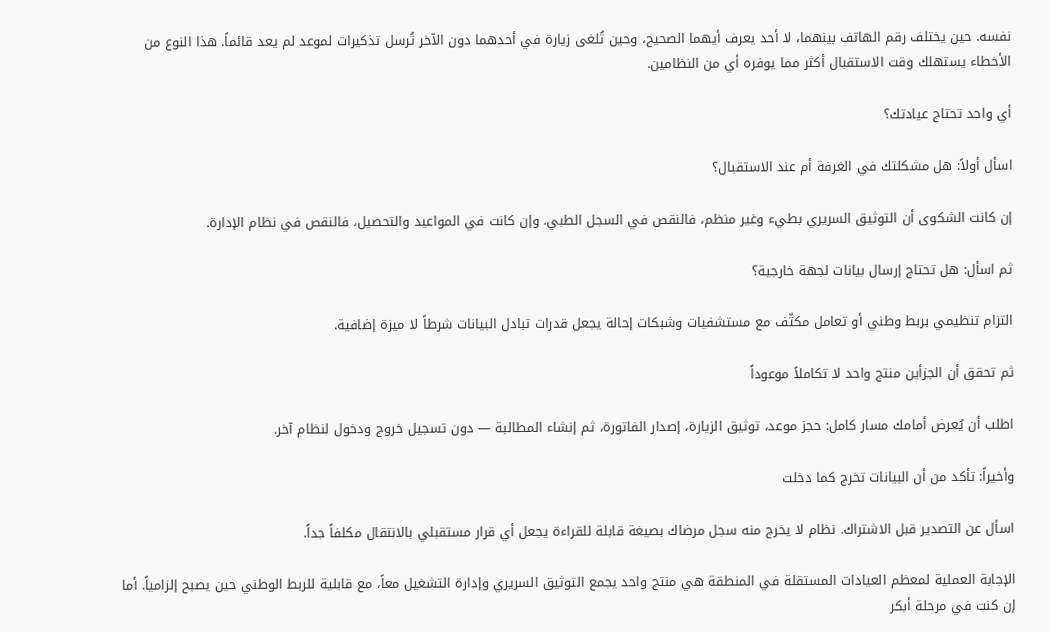نفسه. حين يختلف رقم الهاتف بينهما، لا أحد يعرف أيهما الصحيح، وحين تُلغى زيارة في أحدهما دون الآخر تُرسل تذكيرات لموعد لم يعد قائماً. هذا النوع من الأخطاء يستهلك وقت الاستقبال أكثر مما يوفره أي من النظامين.

أي واحد تحتاج عيادتك؟

اسأل أولاً: هل مشكلتك في الغرفة أم عند الاستقبال؟

إن كانت الشكوى أن التوثيق السريري بطيء وغير منظم، فالنقص في السجل الطبي. وإن كانت في المواعيد والتحصيل، فالنقص في نظام الإدارة.

ثم اسأل: هل تحتاج إرسال بيانات لجهة خارجية؟

التزام تنظيمي بربط وطني أو تعامل مكثّف مع مستشفيات وشبكات إحالة يجعل قدرات تبادل البيانات شرطاً لا ميزة إضافية.

ثم تحقق أن الجزأين منتج واحد لا تكاملاً موعوداً

اطلب أن يُعرض أمامك مسار كامل: حجز موعد، توثيق الزيارة، إصدار الفاتورة، ثم إنشاء المطالبة — دون تسجيل خروج ودخول لنظام آخر.

وأخيراً: تأكد من أن البيانات تخرج كما دخلت

اسأل عن التصدير قبل الاشتراك. نظام لا يخرج منه سجل مرضاك بصيغة قابلة للقراءة يجعل أي قرار مستقبلي بالانتقال مكلفاً جداً.

الإجابة العملية لمعظم العيادات المستقلة في المنطقة هي منتج واحد يجمع التوثيق السريري وإدارة التشغيل معاً، مع قابلية للربط الوطني حين يصبح إلزامياً. أما إن كنت في مرحلة أبكر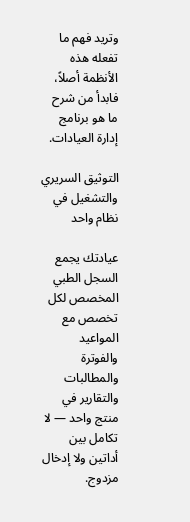وتريد فهم ما تفعله هذه الأنظمة أصلاً، فابدأ من شرح ما هو برنامج إدارة العيادات.

التوثيق السريري والتشغيل في نظام واحد

عيادتك يجمع السجل الطبي المخصص لكل تخصص مع المواعيد والفوترة والمطالبات والتقارير في منتج واحد — لا تكامل بين أداتين ولا إدخال مزدوج.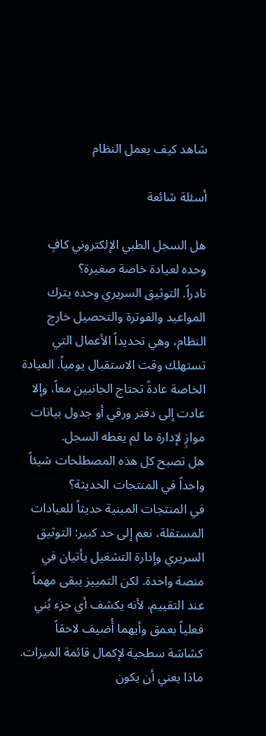شاهد كيف يعمل النظام

أسئلة شائعة

هل السجل الطبي الإلكتروني كافٍ وحده لعيادة خاصة صغيرة؟
نادراً. التوثيق السريري وحده يترك المواعيد والفوترة والتحصيل خارج النظام، وهي تحديداً الأعمال التي تستهلك وقت الاستقبال يومياً. العيادة الخاصة عادةً تحتاج الجانبين معاً، وإلا عادت إلى دفتر ورقي أو جدول بيانات موازٍ لإدارة ما لم يغطه السجل.
هل تصبح كل هذه المصطلحات شيئاً واحداً في المنتجات الحديثة؟
في المنتجات المبنية حديثاً للعيادات المستقلة، نعم إلى حد كبير: التوثيق السريري وإدارة التشغيل يأتيان في منصة واحدة. لكن التمييز يبقى مهماً عند التقييم، لأنه يكشف أي جزء بُني فعلياً بعمق وأيهما أُضيف لاحقاً كشاشة سطحية لإكمال قائمة الميزات.
ماذا يعني أن يكون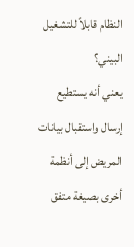النظام قابلاً للتشغيل البيني؟
يعني أنه يستطيع إرسال واستقبال بيانات المريض إلى أنظمة أخرى بصيغة متفق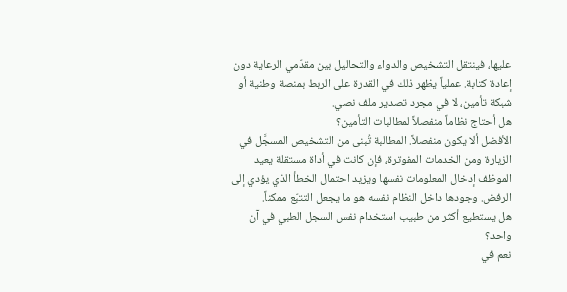عليها، فينتقل التشخيص والدواء والتحاليل بين مقدّمي الرعاية دون إعادة كتابة. عملياً يظهر ذلك في القدرة على الربط بمنصة وطنية أو شبكة تأمين، لا في مجرد تصدير ملف نصي.
هل أحتاج نظاماً منفصلاً لمطالبات التأمين؟
الأفضل ألا يكون منفصلاً. المطالبة تُبنى من التشخيص المسجَّل في الزيارة ومن الخدمات المفوترة، فإن كانت في أداة مستقلة يعيد الموظف إدخال المعلومات نفسها ويزيد احتمال الخطأ الذي يؤدي إلى الرفض. وجودها داخل النظام نفسه هو ما يجعل التتبّع ممكناً.
هل يستطيع أكثر من طبيب استخدام نفس السجل الطبي في آن واحد؟
نعم في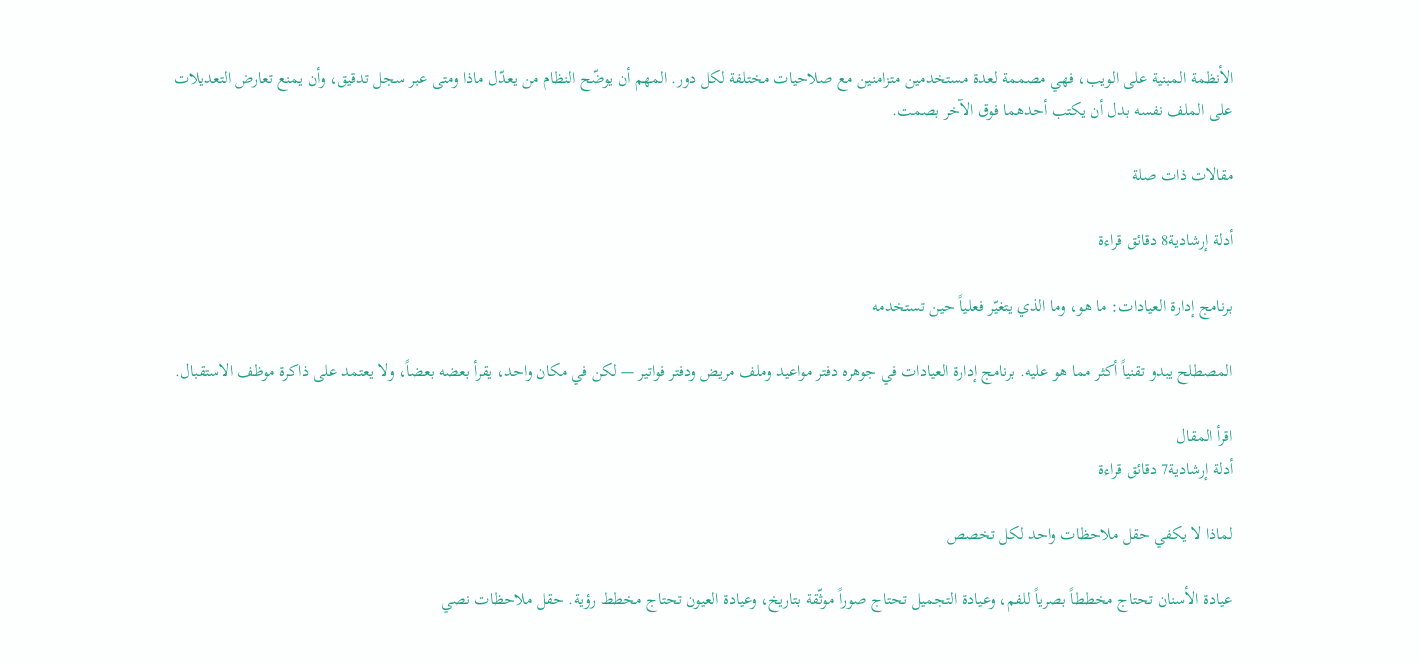الأنظمة المبنية على الويب، فهي مصممة لعدة مستخدمين متزامنين مع صلاحيات مختلفة لكل دور. المهم أن يوضّح النظام من يعدّل ماذا ومتى عبر سجل تدقيق، وأن يمنع تعارض التعديلات على الملف نفسه بدل أن يكتب أحدهما فوق الآخر بصمت.

مقالات ذات صلة

أدلة إرشادية8 دقائق قراءة

برنامج إدارة العيادات: ما هو، وما الذي يتغيّر فعلياً حين تستخدمه

المصطلح يبدو تقنياً أكثر مما هو عليه. برنامج إدارة العيادات في جوهره دفتر مواعيد وملف مريض ودفتر فواتير — لكن في مكان واحد، يقرأ بعضه بعضاً، ولا يعتمد على ذاكرة موظف الاستقبال.

اقرأ المقال
أدلة إرشادية7 دقائق قراءة

لماذا لا يكفي حقل ملاحظات واحد لكل تخصص

عيادة الأسنان تحتاج مخططاً بصرياً للفم، وعيادة التجميل تحتاج صوراً موثّقة بتاريخ، وعيادة العيون تحتاج مخطط رؤية. حقل ملاحظات نصي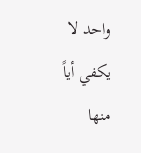واحد لا يكفي أياً منها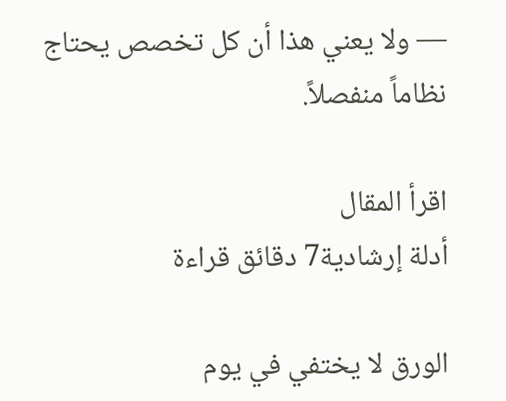— ولا يعني هذا أن كل تخصص يحتاج نظاماً منفصلاً.

اقرأ المقال
أدلة إرشادية7 دقائق قراءة

الورق لا يختفي في يوم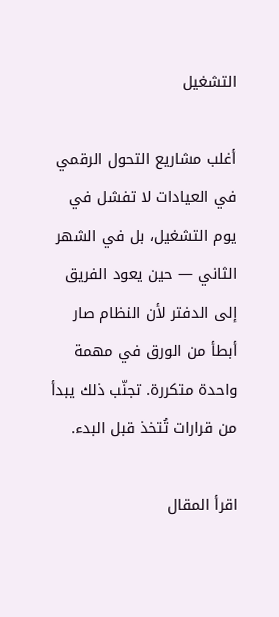التشغيل

أغلب مشاريع التحول الرقمي في العيادات لا تفشل في يوم التشغيل، بل في الشهر الثاني — حين يعود الفريق إلى الدفتر لأن النظام صار أبطأ من الورق في مهمة واحدة متكررة. تجنّب ذلك يبدأ من قرارات تُتخذ قبل البدء.

اقرأ المقال